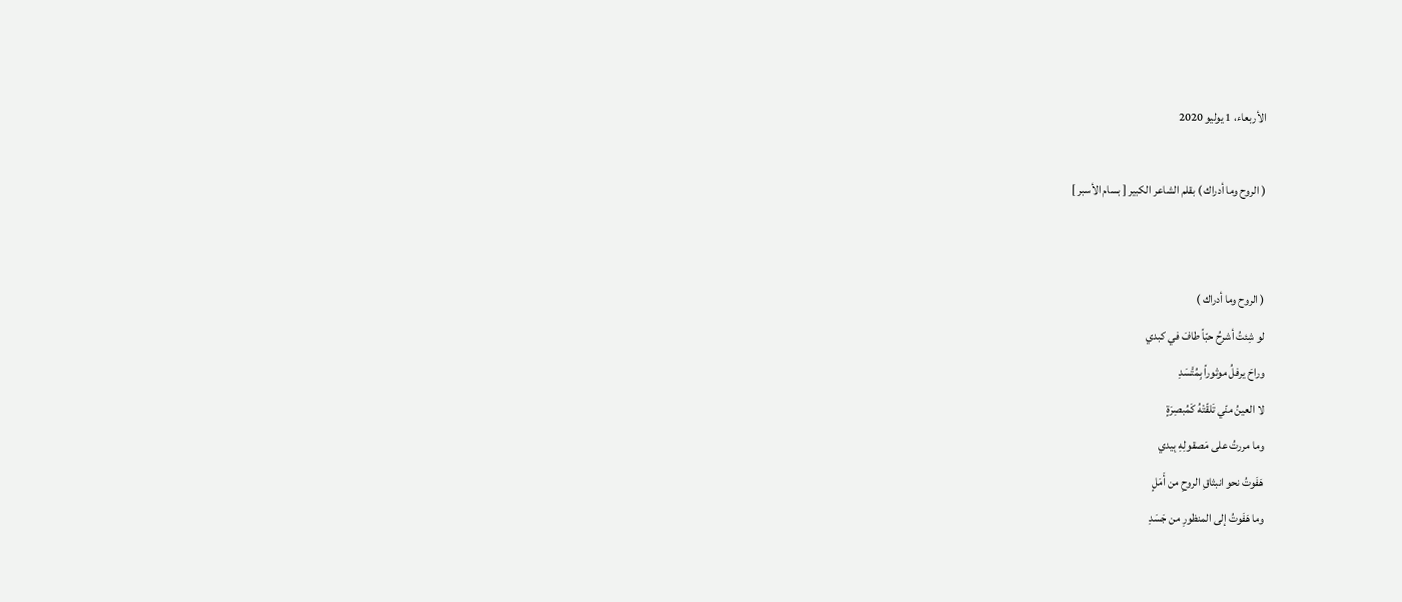الأربعاء، 1 يوليو 2020

( الروح وما أدراك ) بقلم الشاعر الكبير [ بسام الأسبر ]


( الروح وما أدراك )
لو شِئتُ أشرحُ حبّاً طافَ في كبدي
وراحَ يرفلُ موثوراً بِمُتَّسَدِ
لا العينُ منّي تَلقّتْهُ كَمُبصِرَةٍ
وما مررتُ على مَصقولِهِ بِيدي
هَفَوتُ نحو انبثاقِ الروحِ من أَمَلٍ
وما هَفَوتُ إلى المنظورِ من جَسَدِ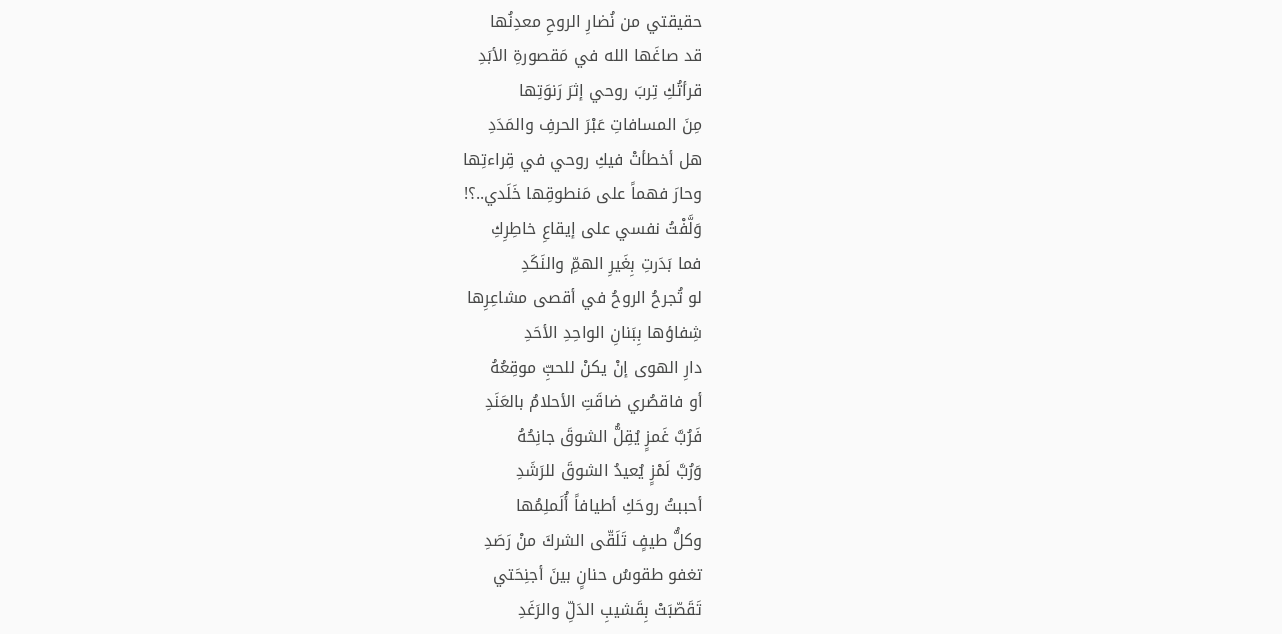حقيقتي من نُضارِ الروحِ معدِنُها
قد صاغَها الله في مَقصورةِ الأبَدِ
قرأتُكِ تِربَ روحي إثرَ رَنوَتِها
مِنَ المسافاتِ عَبْرَ الحرفِ والمَدَدِ
هل أخطأتْ فيكِ روحي في قِراءتِها
وحارَ فهماً على مَنطوقِها خَلَدي..؟!
وَلَّفْتُ نفسي على إيقاعِ خاطِرِكِ
فما بَدَرتِ بِغَيرِ الهمِّ والنَكَدِ
لو تُجرحُ الروحُ في أقصى مشاعِرِها
شِفاؤها بِبَنانِ الواحِدِ الأحَدِ
دارِ الهوى إنْ يكنْ للحبِّ موقِعُهُ
أو فاقصُري ضاقَتِ الأحلامُ بالعَنَدِ
فَرُبَّ غَمزٍ يُقِلُّ الشوقَ جانِحُهُ
وَرُبَّ لَمْزٍ يُعيدُ الشوقَ للرَشَدِ
أحببتُ روحَكِ أطيافاً أُلَملِمُها
وكلُّ طيفٍ تَلَقّى الشركَ منْ رَصَدِ
تغفو طقوسُ حنانٍ بينَ أجنِحَتي
تَقَصّبَتْ بِقَشيبِ الدَلِّ والرَغَدِ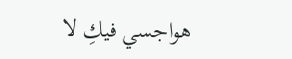هواجسي فيكِ لا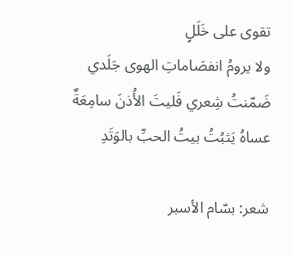تقوى على خَلَلٍ
ولا يرومُ انفصَاماتِ الهوى جَلَدي
ضَمّنتُ شِعري فَليتَ الأُذنَ سامِعَةٌ
عساهُ يَثبُتُ بيتُ الحبِّ بالوَتَدِ

شعر: بسّام الأسبر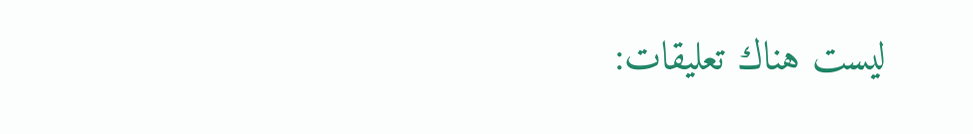ليست هناك تعليقات: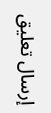إرسال تعليق